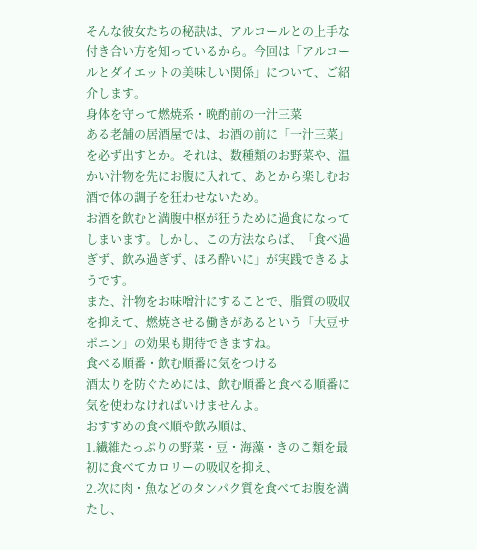そんな彼女たちの秘訣は、アルコールとの上手な付き合い方を知っているから。今回は「アルコールとダイエットの美味しい関係」について、ご紹介します。
身体を守って燃焼系・晩酌前の一汁三菜
ある老舗の居酒屋では、お酒の前に「一汁三菜」を必ず出すとか。それは、数種類のお野菜や、温かい汁物を先にお腹に入れて、あとから楽しむお酒で体の調子を狂わせないため。
お酒を飲むと満腹中枢が狂うために過食になってしまいます。しかし、この方法ならば、「食べ過ぎず、飲み過ぎず、ほろ酔いに」が実践できるようです。
また、汁物をお味噌汁にすることで、脂質の吸収を抑えて、燃焼させる働きがあるという「大豆サポニン」の効果も期待できますね。
食べる順番・飲む順番に気をつける
酒太りを防ぐためには、飲む順番と食べる順番に気を使わなければいけませんよ。
おすすめの食べ順や飲み順は、
1.繊維たっぷりの野菜・豆・海藻・きのこ類を最初に食べてカロリーの吸収を抑え、
2.次に肉・魚などのタンパク質を食べてお腹を満たし、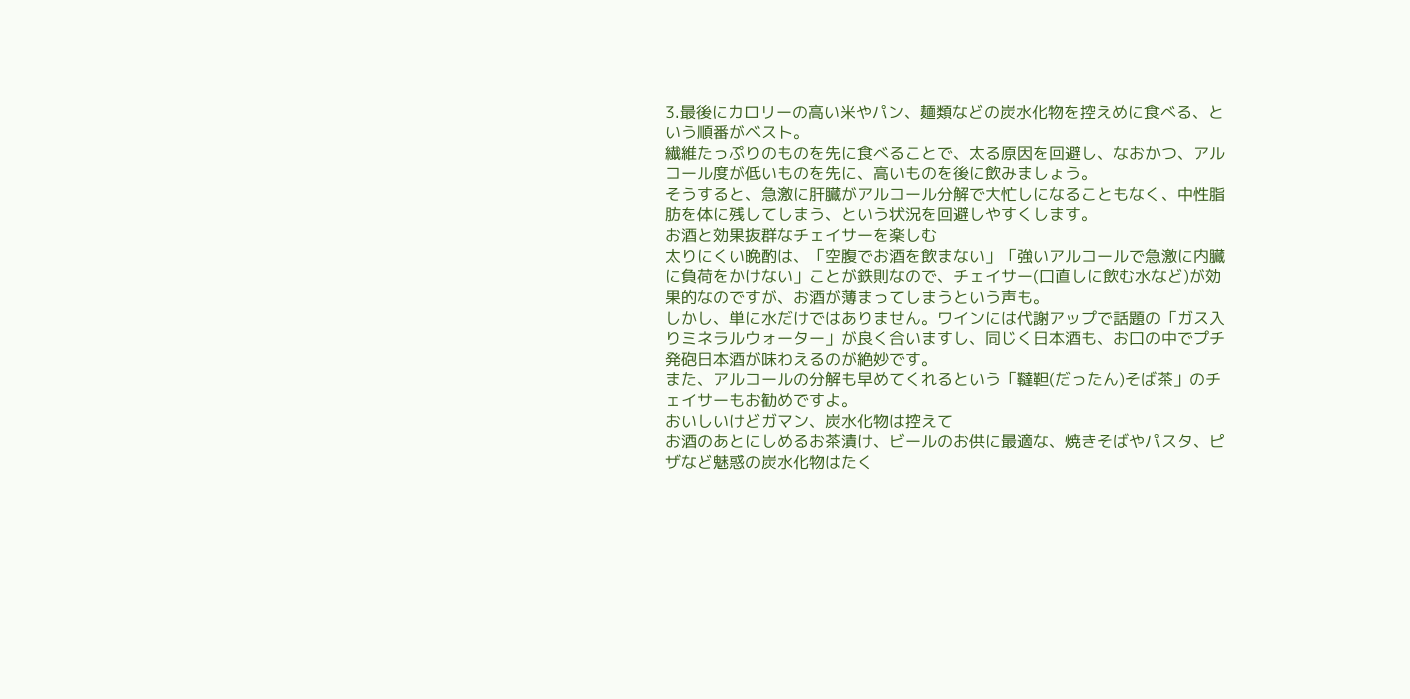3.最後にカロリーの高い米やパン、麺類などの炭水化物を控えめに食べる、という順番がベスト。
繊維たっぷりのものを先に食べることで、太る原因を回避し、なおかつ、アルコール度が低いものを先に、高いものを後に飲みましょう。
そうすると、急激に肝臓がアルコール分解で大忙しになることもなく、中性脂肪を体に残してしまう、という状況を回避しやすくします。
お酒と効果抜群なチェイサーを楽しむ
太りにくい晩酌は、「空腹でお酒を飲まない」「強いアルコールで急激に内臓に負荷をかけない」ことが鉄則なので、チェイサー(口直しに飲む水など)が効果的なのですが、お酒が薄まってしまうという声も。
しかし、単に水だけではありません。ワインには代謝アップで話題の「ガス入りミネラルウォーター」が良く合いますし、同じく日本酒も、お口の中でプチ発砲日本酒が味わえるのが絶妙です。
また、アルコールの分解も早めてくれるという「韃靼(だったん)そば茶」のチェイサーもお勧めですよ。
おいしいけどガマン、炭水化物は控えて
お酒のあとにしめるお茶漬け、ビールのお供に最適な、焼きそばやパスタ、ピザなど魅惑の炭水化物はたく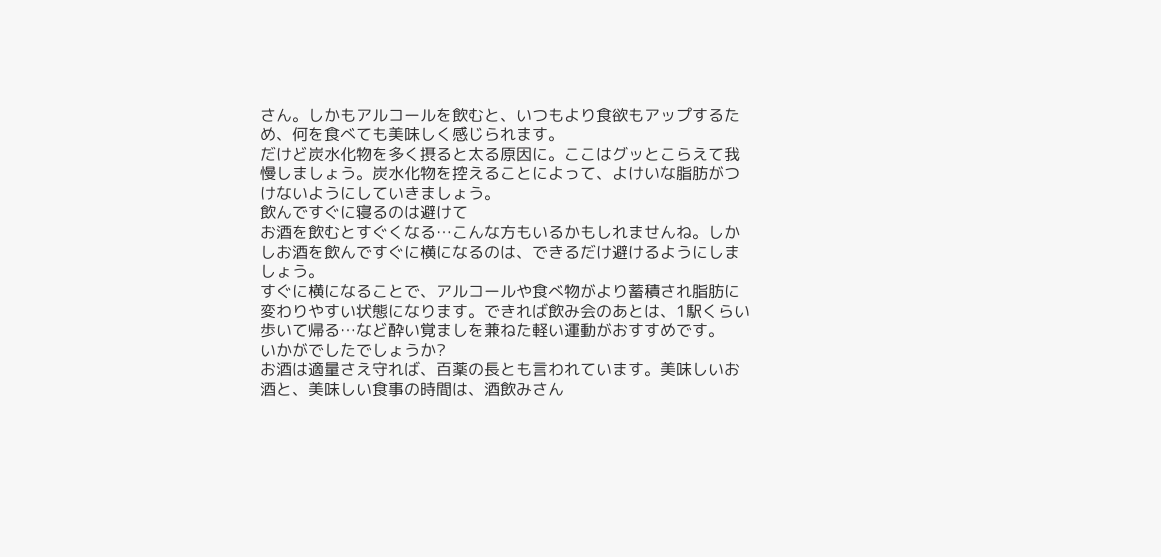さん。しかもアルコールを飲むと、いつもより食欲もアップするため、何を食べても美味しく感じられます。
だけど炭水化物を多く摂ると太る原因に。ここはグッとこらえて我慢しましょう。炭水化物を控えることによって、よけいな脂肪がつけないようにしていきましょう。
飲んですぐに寝るのは避けて
お酒を飲むとすぐくなる…こんな方もいるかもしれませんね。しかしお酒を飲んですぐに横になるのは、できるだけ避けるようにしましょう。
すぐに横になることで、アルコールや食べ物がより蓄積され脂肪に変わりやすい状態になります。できれば飲み会のあとは、1駅くらい歩いて帰る…など酔い覚ましを兼ねた軽い運動がおすすめです。
いかがでしたでしょうか?
お酒は適量さえ守れば、百薬の長とも言われています。美味しいお酒と、美味しい食事の時間は、酒飲みさん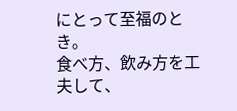にとって至福のとき。
食べ方、飲み方を工夫して、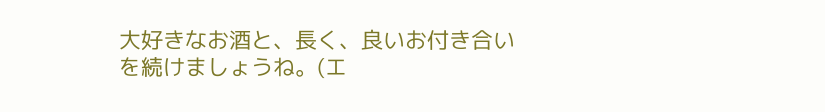大好きなお酒と、長く、良いお付き合いを続けましょうね。(エ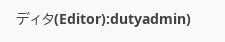ディタ(Editor):dutyadmin)